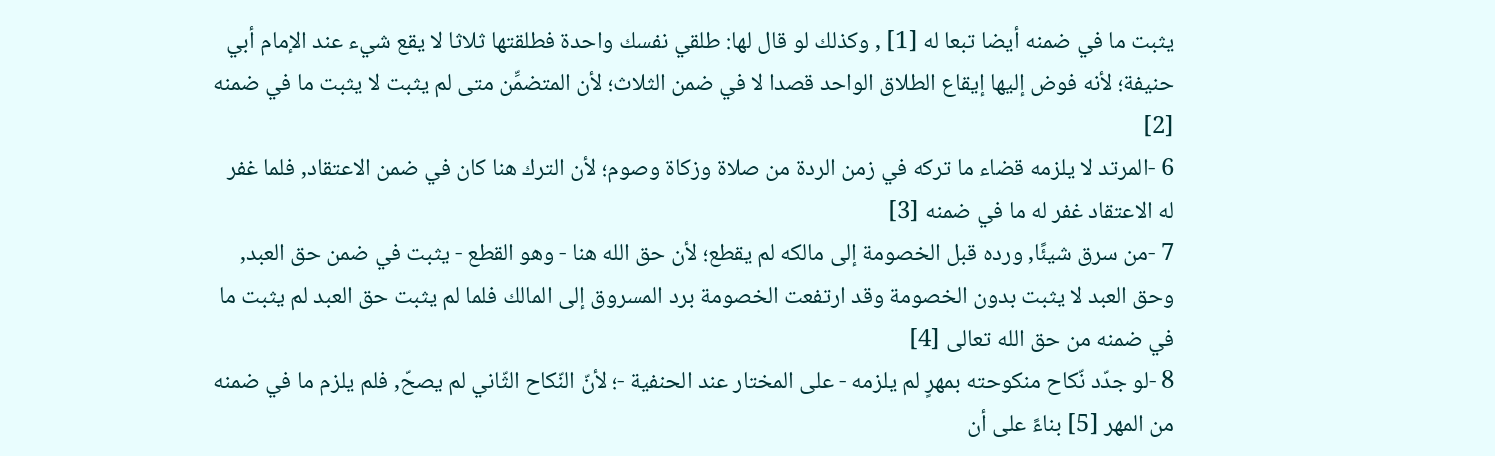يثبت ما في ضمنه أيضا تبعا له [1] , وكذلك لو قال لها: طلقي نفسك واحدة فطلقتها ثلاثا لا يقع شيء عند الإمام أبي حنيفة؛ لأنه فوض إليها إيقاع الطلاق الواحد قصدا لا في ضمن الثلاث؛ لأن المتضمِّن متى لم يثبت لا يثبت ما في ضمنه [2]
6 -المرتد لا يلزمه قضاء ما تركه في زمن الردة من صلاة وزكاة وصوم؛ لأن الترك هنا كان في ضمن الاعتقاد, فلما غفر له الاعتقاد غفر له ما في ضمنه [3]
7 -من سرق شيئًا, ورده قبل الخصومة إلى مالكه لم يقطع؛ لأن حق الله هنا - وهو القطع - يثبت في ضمن حق العبد, وحق العبد لا يثبت بدون الخصومة وقد ارتفعت الخصومة برد المسروق إلى المالك فلما لم يثبت حق العبد لم يثبت ما في ضمنه من حق الله تعالى [4]
8 -لو جدّد نّكاح منكوحته بمهرٍ لم يلزمه - على المختار عند الحنفية -؛ لأنّ النّكاح الثّاني لم يصحّ, فلم يلزم ما في ضمنه من المهر [5] بناءً على أن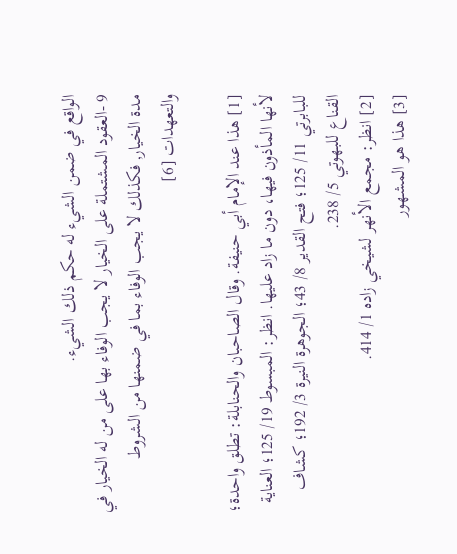الواقع في ضمن الشيء له حكم ذلك الشيء.
9 -العقود المشتملة على الخيار لا يجب الوفاء بها على من له الخيار في مدة الخيار, فكذلك لا يجب الوفاء بما في ضمنها من الشروط والتعهدات [6]

[1] هذا عند الإمام أبي حنيفة. وقال الصاحبان والحنابلة: تطلق واحدة؛ لأنها المأذون فيها، دون ما زاد عليها. انظر: المبسوط 19/ 125؛ العناية للبابرتي 11/ 125؛ فتح القدير 8/ 43؛ الجوهرة النيرة 3/ 192؛ كشاف القناع للبهوتي 5/ 238.
[2] انظر: مجمع الأنهر لشيخي زاده 1/ 414.
[3] هذا هو المشهور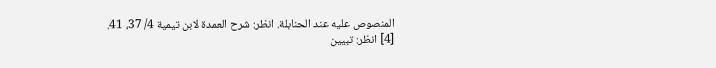المنصوص عليه عند الحنابلة. انظر: شرح العمدة لابن تيمية 4/ 37، 41.
[4] انظر: تبيين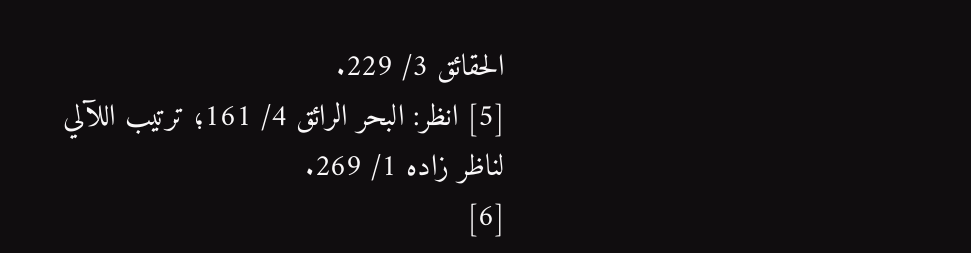الحقائق 3/ 229.
[5] انظر: البحر الرائق 4/ 161؛ ترتيب اللآلي لناظر زاده 1/ 269.
[6]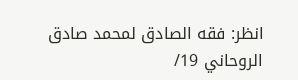انظر: فقه الصادق لمحمد صادق الروحاني 19/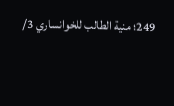249؛ منية الطالب للخوانساري 3/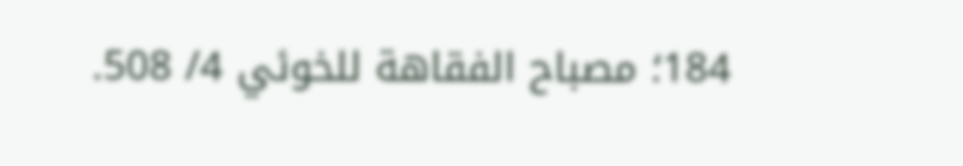184؛ مصباح الفقاهة للخوئي 4/ 508.